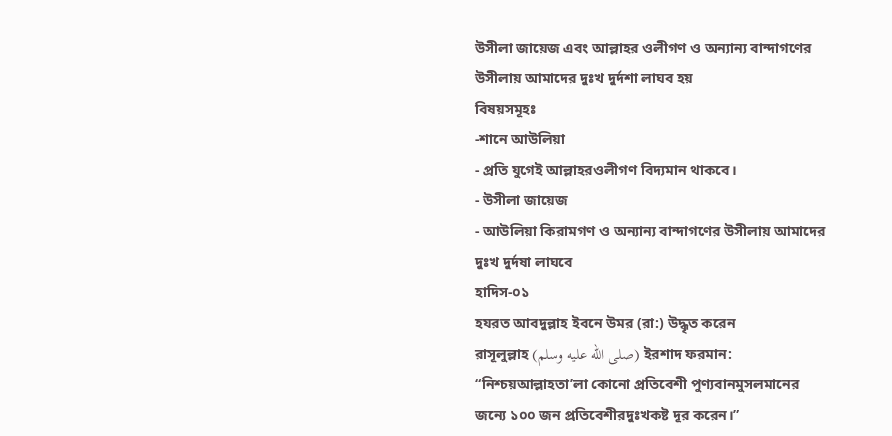উসীলা জায়েজ এবং আল্লাহর ওলীগণ ও অন্যান্য বান্দাগণের উসীলায় আমাদের দুঃখ দুর্দশা লাঘব হয়
বিষয়সমূহঃ
-শানে আউলিয়া
- প্রতি যুগেই আল্লাহরওলীগণ বিদ্যমান থাকবে।
- উসীলা জায়েজ
- আউলিয়া কিরামগণ ও অন্যান্য বান্দাগণের উসীলায় আমাদের দুঃখ দুর্দষা লাঘবে
হাদিস-০১
হযরত আবদুল্লাহ ইবনে উমর (রা:) উদ্ধৃত করেন
রাসূলুল্লাহ (صلى الله عليه وسلم) ইরশাদ ফরমান: “নিশ্চয়আল্লাহতা’লা কোনো প্রতিবেশী পুণ্যবানমুসলমানের জন্যে ১০০ জন প্রতিবেশীরদুঃখকষ্ট দূর করেন।”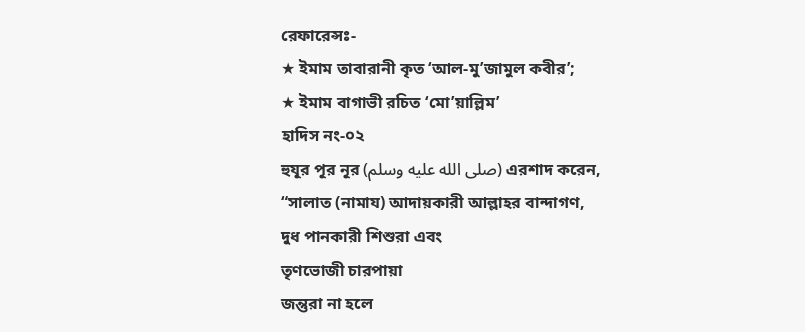রেফারেন্সঃ-
★ ইমাম তাবারানী কৃত ‘আল-মু’জামুল কবীর’;
★ ইমাম বাগাভী রচিত ‘মো’য়াল্লিম’
হাদিস নং-০২
হুযূর পূর নূর (صلى الله عليه وسلم) এরশাদ করেন,
“সালাত (নামায) আদায়কারী আল্লাহর বান্দাগণ,
দুধ পানকারী শিশুরা এবং
তৃণভোজী চারপায়া
জন্তুরা না হলে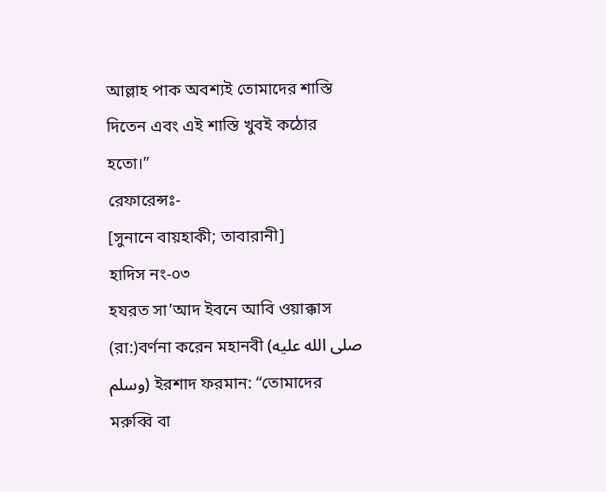আল্লাহ পাক অবশ্যই তোমাদের শাস্তি দিতেন এবং এই শাস্তি খুবই কঠোর হতো।”
রেফারেন্সঃ-
[সুনানে বায়হাকী; তাবারানী]
হাদিস নং-০৩
হযরত সা’আদ ইবনে আবি ওয়াক্কাস (রা:)বর্ণনা করেন মহানবী (صلى الله عليه وسلم) ইরশাদ ফরমান: “তোমাদের মরুব্বি বা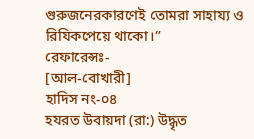গুরুজনেরকারণেই তোমরা সাহায্য ও রিযিকপেয়ে থাকো।”
রেফারেন্সঃ-
[আল-বোখারী]
হাদিস নং-০৪
হযরত উবায়দা (রা:) উদ্ধৃত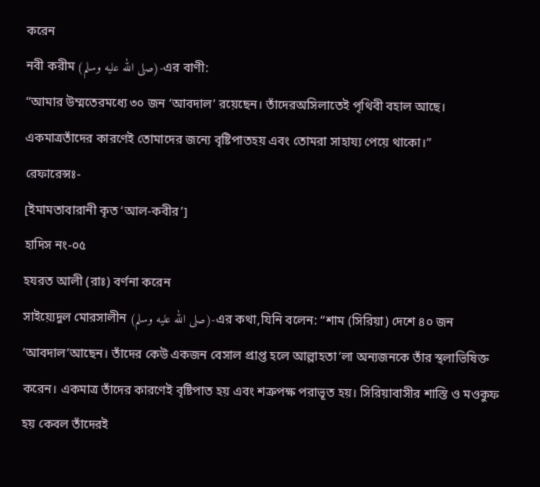করেন
নবী করীম (صلى الله عليه وسلم)-এর বাণী:
“আমার উম্মতেরমধ্যে ৩০ জন ‘আবদাল’ রয়েছেন। তাঁদেরঅসিলাতেই পৃথিবী বহাল আছে। একমাত্রতাঁদের কারণেই তোমাদের জন্যে বৃষ্টিপাতহয় এবং তোমরা সাহায্য পেয়ে থাকো।”
রেফারেন্সঃ-
[ইমামতাবারানী কৃত ‘আল-কবীর’]
হাদিস নং-০৫
হযরত আলী (রাঃ) বর্ণনা করেন
সাইয়্যেদুল মোরসালীন (صلى الله عليه وسلم)-এর কথা,যিনি বলেন: “শাম (সিরিয়া) দেশে ৪০ জন ‘আবদাল’আছেন। তাঁদের কেউ একজন বেসাল প্রাপ্ত হলে আল্লাহতা’লা অন্যজনকে তাঁর স্থলাভিষিক্ত করেন। একমাত্র তাঁদের কারণেই বৃষ্টিপাত হয় এবং শত্রুপক্ষ পরাভূত হয়। সিরিয়াবাসীর শাস্তি ও মওকুফ হয় কেবল তাঁদেরই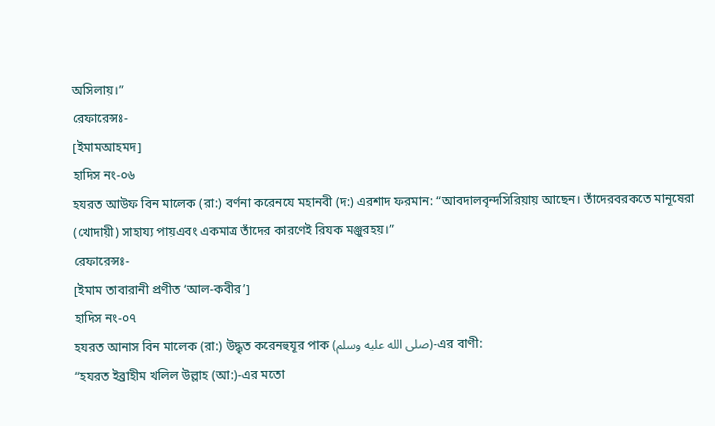অসিলায়।”
রেফারেন্সঃ-
[ইমামআহমদ]
হাদিস নং-০৬
হযরত আউফ বিন মালেক (রা:) বর্ণনা করেনযে মহানবী (দ:) এরশাদ ফরমান: “আবদালবৃন্দসিরিয়ায় আছেন। তাঁদেরবরকতে মানূষেরা (খোদায়ী) সাহায্য পায়এবং একমাত্র তাঁদের কারণেই রিযক মঞ্জুরহয়।”
রেফারেন্সঃ-
[ইমাম তাবারানী প্রণীত ‘আল-কবীর’]
হাদিস নং-০৭
হযরত আনাস বিন মালেক (রা:) উদ্ধৃত করেনহুযূর পাক (صلى الله عليه وسلم)-এর বাণী:
“হযরত ইব্রাহীম খলিল উল্লাহ (আ:)-এর মতো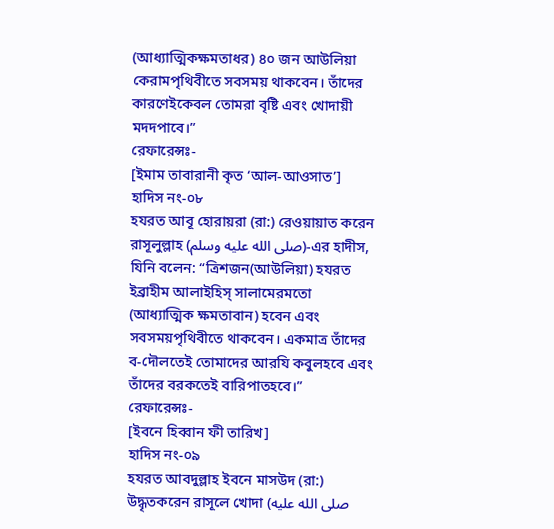(আধ্যাত্মিকক্ষমতাধর) ৪০ জন আউলিয়া কেরামপৃথিবীতে সবসময় থাকবেন। তাঁদের কারণেইকেবল তোমরা বৃষ্টি এবং খোদায়ী মদদপাবে।”
রেফারেন্সঃ-
[ইমাম তাবারানী কৃত ‘আল-আওসাত’]
হাদিস নং-০৮
হযরত আবূ হোরায়রা (রা:) রেওয়ায়াত করেন রাসূলুল্লাহ (صلى الله عليه وسلم)-এর হাদীস,
যিনি বলেন: “ত্রিশজন(আউলিয়া) হযরত ইব্রাহীম আলাইহিস্ সালামেরমতো (আধ্যাত্মিক ক্ষমতাবান) হবেন এবং সবসময়পৃথিবীতে থাকবেন। একমাত্র তাঁদের ব-দৌলতেই তোমাদের আরযি কবুলহবে এবং তাঁদের বরকতেই বারিপাতহবে।”
রেফারেন্সঃ-
[ইবনে হিব্বান ফী তারিখ]
হাদিস নং-০৯
হযরত আবদুল্লাহ ইবনে মাসউদ (রা:) উদ্ধৃতকরেন রাসূলে খোদা (صلى الله عليه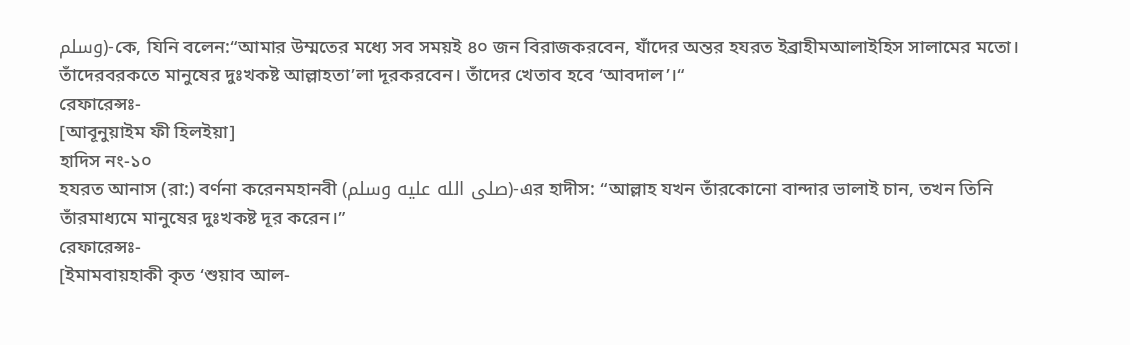وسلم)-কে, যিনি বলেন:“আমার উম্মতের মধ্যে সব সময়ই ৪০ জন বিরাজকরবেন, যাঁদের অন্তর হযরত ইব্রাহীমআলাইহিস সালামের মতো। তাঁদেরবরকতে মানুষের দুঃখকষ্ট আল্লাহতা’লা দূরকরবেন। তাঁদের খেতাব হবে ‘আবদাল’।“
রেফারেন্সঃ-
[আবূনুয়াইম ফী হিলইয়া]
হাদিস নং-১০
হযরত আনাস (রা:) বর্ণনা করেনমহানবী (صلى الله عليه وسلم)-এর হাদীস: “আল্লাহ যখন তাঁরকোনো বান্দার ভালাই চান, তখন তিনি তাঁরমাধ্যমে মানুষের দুঃখকষ্ট দূর করেন।”
রেফারেন্সঃ-
[ইমামবায়হাকী কৃত ‘শুয়াব আল-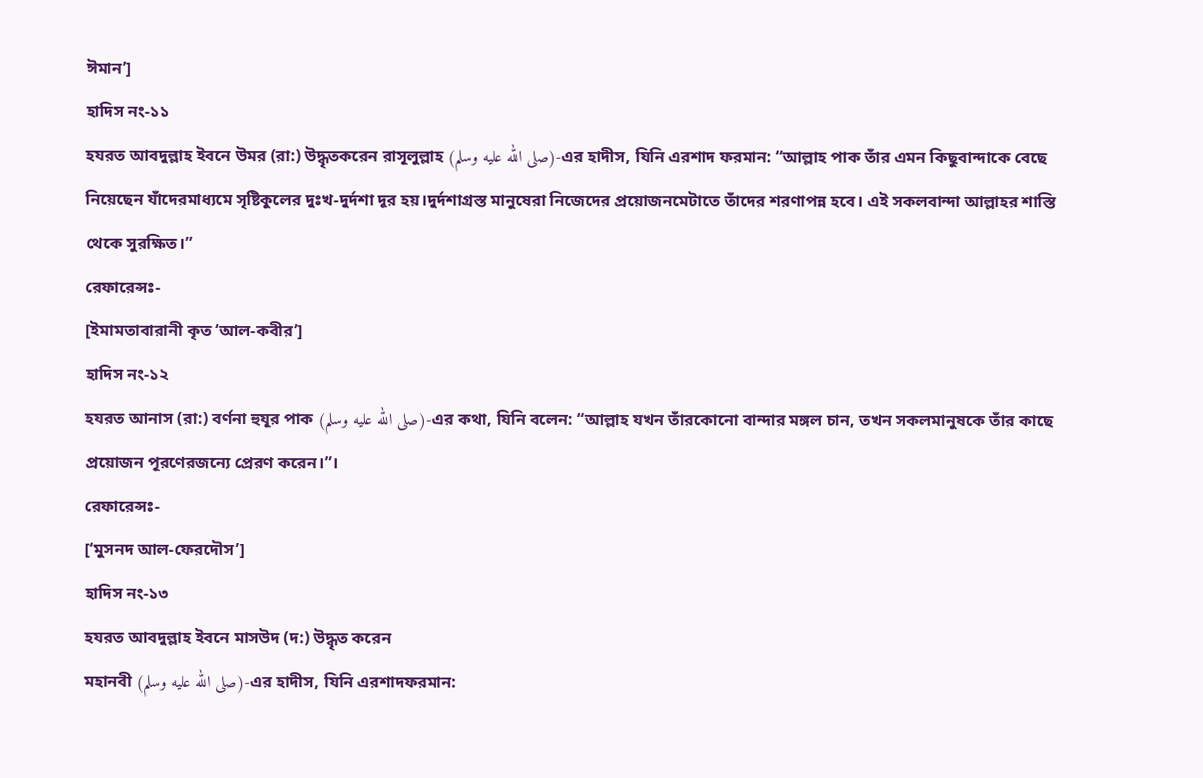ঈমান’]
হাদিস নং-১১
হযরত আবদুল্লাহ ইবনে উমর (রা:) উদ্ধৃতকরেন রাসূলুল্লাহ (صلى الله عليه وسلم)-এর হাদীস, যিনি এরশাদ ফরমান: “আল্লাহ পাক তাঁর এমন কিছুবান্দাকে বেছে নিয়েছেন যাঁদেরমাধ্যমে সৃষ্টিকুলের দুঃখ-দুর্দশা দূর হয়।দুর্দশাগ্রস্ত মানুষেরা নিজেদের প্রয়োজনমেটাতে তাঁদের শরণাপন্ন হবে। এই সকলবান্দা আল্লাহর শাস্তি থেকে সুরক্ষিত।”
রেফারেন্সঃ-
[ইমামতাবারানী কৃত ‘আল-কবীর’]
হাদিস নং-১২
হযরত আনাস (রা:) বর্ণনা হুযূর পাক (صلى الله عليه وسلم)-এর কথা, যিনি বলেন: “আল্লাহ যখন তাঁরকোনো বান্দার মঙ্গল চান, তখন সকলমানুষকে তাঁর কাছে প্রয়োজন পূরণেরজন্যে প্রেরণ করেন।”।
রেফারেন্সঃ-
[‘মুসনদ আল-ফেরদৌস’]
হাদিস নং-১৩
হযরত আবদুল্লাহ ইবনে মাসউদ (দ:) উদ্ধৃত করেন
মহানবী (صلى الله عليه وسلم)-এর হাদীস, যিনি এরশাদফরমান: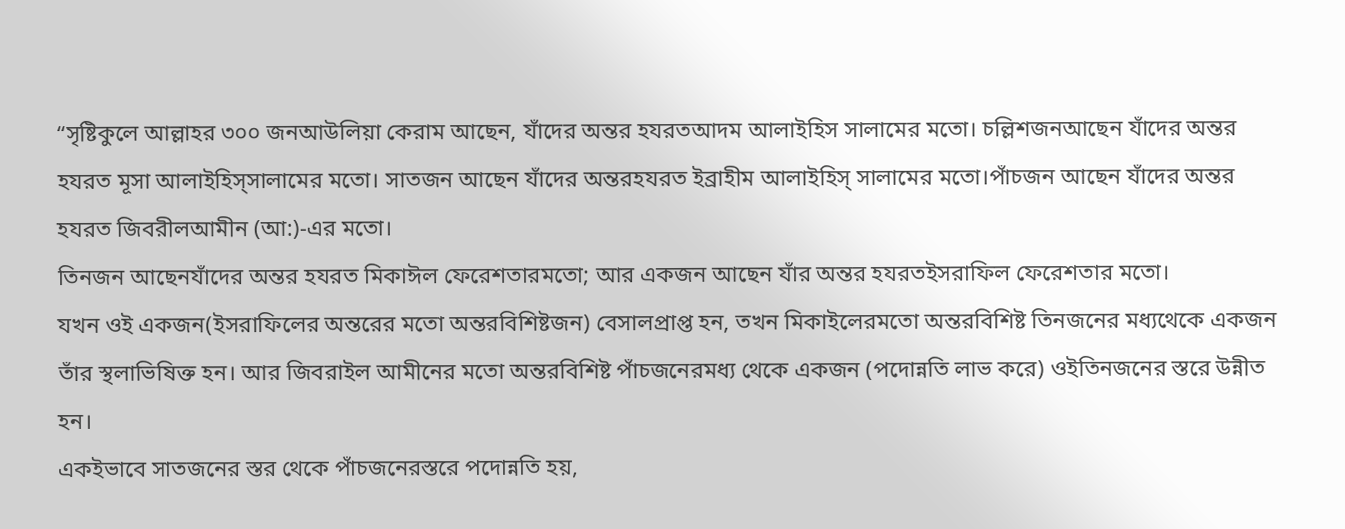“সৃষ্টিকুলে আল্লাহর ৩০০ জনআউলিয়া কেরাম আছেন, যাঁদের অন্তর হযরতআদম আলাইহিস সালামের মতো। চল্লিশজনআছেন যাঁদের অন্তর হযরত মূসা আলাইহিস্সালামের মতো। সাতজন আছেন যাঁদের অন্তরহযরত ইব্রাহীম আলাইহিস্ সালামের মতো।পাঁচজন আছেন যাঁদের অন্তর হযরত জিবরীলআমীন (আ:)-এর মতো।
তিনজন আছেনযাঁদের অন্তর হযরত মিকাঈল ফেরেশতারমতো; আর একজন আছেন যাঁর অন্তর হযরতইসরাফিল ফেরেশতার মতো।
যখন ওই একজন(ইসরাফিলের অন্তরের মতো অন্তরবিশিষ্টজন) বেসালপ্রাপ্ত হন, তখন মিকাইলেরমতো অন্তরবিশিষ্ট তিনজনের মধ্যথেকে একজন তাঁর স্থলাভিষিক্ত হন। আর জিবরাইল আমীনের মতো অন্তরবিশিষ্ট পাঁচজনেরমধ্য থেকে একজন (পদোন্নতি লাভ করে) ওইতিনজনের স্তরে উন্নীত হন।
একইভাবে সাতজনের স্তর থেকে পাঁচজনেরস্তরে পদোন্নতি হয়,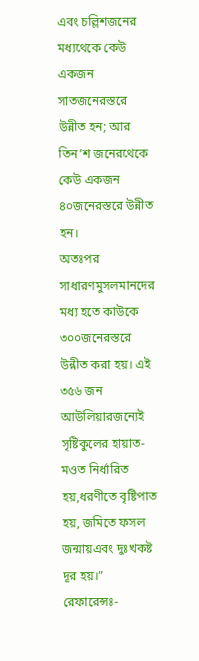এবং চল্লিশজনের মধ্যথেকে কেউ একজন সাতজনেরস্তরে উন্নীত হন; আর তিন’শ জনেরথেকে কেউ একজন ৪০জনেরস্তরে উন্নীত হন।
অতঃপর সাধারণমুসলমানদের মধ্য হতে কাউকে ৩০০জনেরস্তরে উন্নীত করা হয়। এই ৩৫৬ জন আউলিয়ারজন্যেই সৃষ্টিকুলের হায়াত-মওত নির্ধারিত হয়,ধরণীতে বৃষ্টিপাত হয়, জমিতে ফসল জন্মায়এবং দুঃখকষ্ট দূর হয়।”
রেফারেন্সঃ-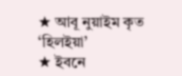★ আবূ নুয়াইম কৃত ‘হিলইয়া’
★ ইবনে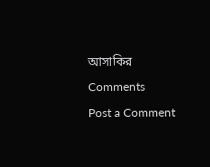আসাকির
Comments
Post a Comment